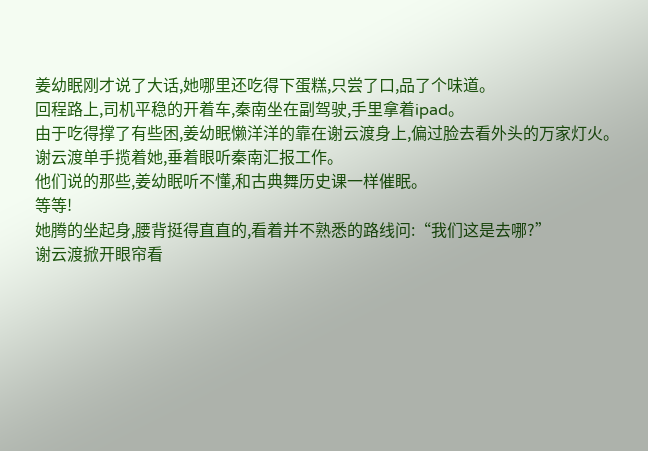姜幼眠刚才说了大话,她哪里还吃得下蛋糕,只尝了口,品了个味道。
回程路上,司机平稳的开着车,秦南坐在副驾驶,手里拿着ipad。
由于吃得撑了有些困,姜幼眠懒洋洋的靠在谢云渡身上,偏过脸去看外头的万家灯火。
谢云渡单手揽着她,垂着眼听秦南汇报工作。
他们说的那些,姜幼眠听不懂,和古典舞历史课一样催眠。
等等!
她腾的坐起身,腰背挺得直直的,看着并不熟悉的路线问:“我们这是去哪?”
谢云渡掀开眼帘看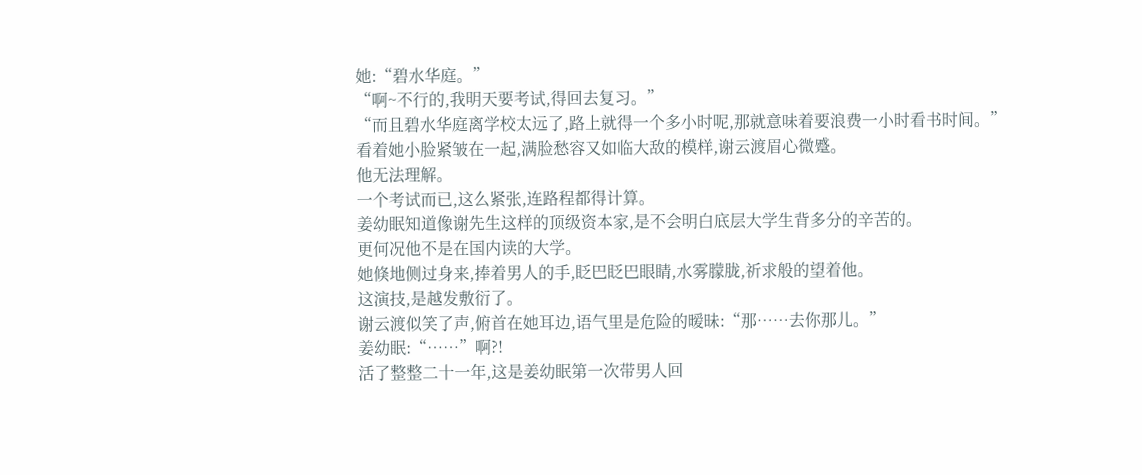她:“碧水华庭。”
“啊~不行的,我明天要考试,得回去复习。”
“而且碧水华庭离学校太远了,路上就得一个多小时呢,那就意味着要浪费一小时看书时间。”
看着她小脸紧皱在一起,满脸愁容又如临大敌的模样,谢云渡眉心微蹙。
他无法理解。
一个考试而已,这么紧张,连路程都得计算。
姜幼眠知道像谢先生这样的顶级资本家,是不会明白底层大学生背多分的辛苦的。
更何况他不是在国内读的大学。
她倏地侧过身来,捧着男人的手,眨巴眨巴眼睛,水雾朦胧,祈求般的望着他。
这演技,是越发敷衍了。
谢云渡似笑了声,俯首在她耳边,语气里是危险的暧昧:“那……去你那儿。”
姜幼眠:“……”啊?!
活了整整二十一年,这是姜幼眠第一次带男人回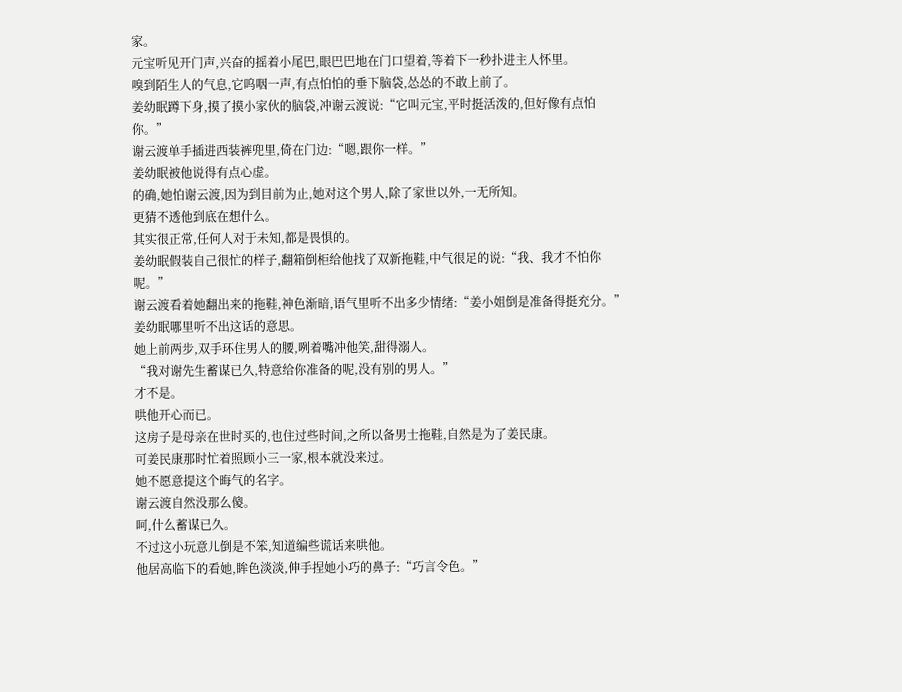家。
元宝听见开门声,兴奋的摇着小尾巴,眼巴巴地在门口望着,等着下一秒扑进主人怀里。
嗅到陌生人的气息,它呜咽一声,有点怕怕的垂下脑袋,怂怂的不敢上前了。
姜幼眠蹲下身,摸了摸小家伙的脑袋,冲谢云渡说:“它叫元宝,平时挺活泼的,但好像有点怕你。”
谢云渡单手插进西装裤兜里,倚在门边:“嗯,跟你一样。”
姜幼眠被他说得有点心虚。
的确,她怕谢云渡,因为到目前为止,她对这个男人,除了家世以外,一无所知。
更猜不透他到底在想什么。
其实很正常,任何人对于未知,都是畏惧的。
姜幼眠假装自己很忙的样子,翻箱倒柜给他找了双新拖鞋,中气很足的说:“我、我才不怕你呢。”
谢云渡看着她翻出来的拖鞋,神色渐暗,语气里听不出多少情绪:“姜小姐倒是准备得挺充分。”
姜幼眠哪里听不出这话的意思。
她上前两步,双手环住男人的腰,咧着嘴冲他笑,甜得溺人。
“我对谢先生蓄谋已久,特意给你准备的呢,没有别的男人。”
才不是。
哄他开心而已。
这房子是母亲在世时买的,也住过些时间,之所以备男士拖鞋,自然是为了姜民康。
可姜民康那时忙着照顾小三一家,根本就没来过。
她不愿意提这个晦气的名字。
谢云渡自然没那么傻。
呵,什么蓄谋已久。
不过这小玩意儿倒是不笨,知道编些谎话来哄他。
他居高临下的看她,眸色淡淡,伸手捏她小巧的鼻子:“巧言令色。”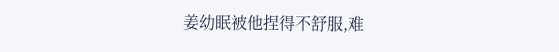姜幼眠被他捏得不舒服,难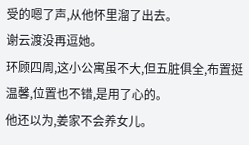受的嗯了声,从他怀里溜了出去。
谢云渡没再逗她。
环顾四周,这小公寓虽不大,但五脏俱全,布置挺温馨,位置也不错,是用了心的。
他还以为,姜家不会养女儿。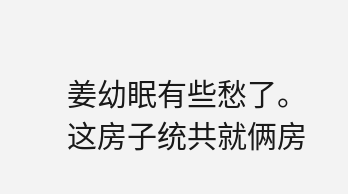姜幼眠有些愁了。
这房子统共就俩房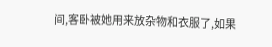间,客卧被她用来放杂物和衣服了,如果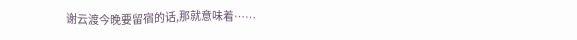谢云渡今晚要留宿的话,那就意味着……